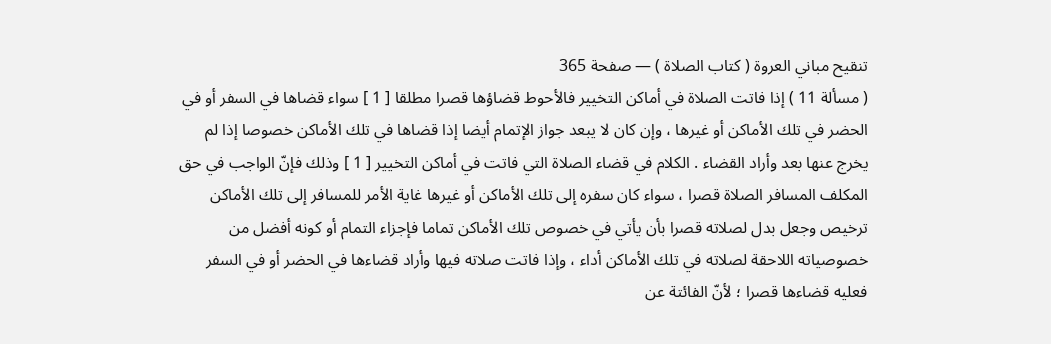تنقيح مباني العروة ( كتاب الصلاة ) — صفحة 365
( مسألة 11 ) إذا فاتت الصلاة في أماكن التخيير فالأحوط قضاؤها قصرا مطلقا [ 1 ] سواء قضاها في السفر أو في الحضر في تلك الأماكن أو غيرها ، وإن كان لا يبعد جواز الإتمام أيضا إذا قضاها في تلك الأماكن خصوصا إذا لم يخرج عنها بعد وأراد القضاء . الكلام في قضاء الصلاة التي فاتت في أماكن التخيير [ 1 ] وذلك فإنّ الواجب في حق المكلف المسافر الصلاة قصرا ، سواء كان سفره إلى تلك الأماكن أو غيرها غاية الأمر للمسافر إلى تلك الأماكن ترخيص وجعل بدل لصلاته قصرا بأن يأتي في خصوص تلك الأماكن تماما فإجزاء التمام أو كونه أفضل من خصوصياته اللاحقة لصلاته في تلك الأماكن أداء ، وإذا فاتت صلاته فيها وأراد قضاءها في الحضر أو في السفر فعليه قضاءها قصرا ؛ لأنّ الفائتة عن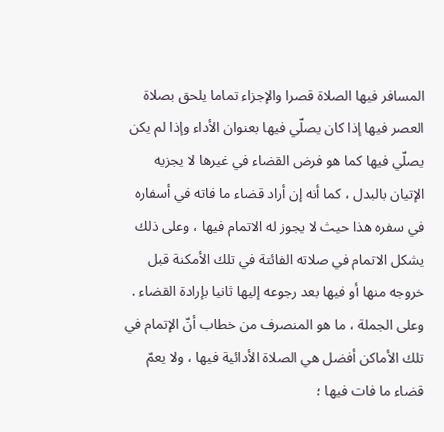المسافر فيها الصلاة قصرا والإجزاء تماما يلحق بصلاة العصر فيها إذا كان يصلّي فيها بعنوان الأداء وإذا لم يكن يصلّي فيها كما هو فرض القضاء في غيرها لا يجزيه الإتيان بالبدل ، كما أنه إن أراد قضاء ما فاته في أسفاره في سفره هذا حيث لا يجوز له الاتمام فيها ، وعلى ذلك يشكل الاتمام في صلاته الفائتة في تلك الأمكنة قبل خروجه منها أو فيها بعد رجوعه إليها ثانيا بإرادة القضاء . وعلى الجملة ، ما هو المنصرف من خطاب أنّ الإتمام في تلك الأماكن أفضل هي الصلاة الأدائية فيها ، ولا يعمّ قضاء ما فات فيها ؛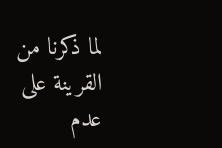لما ذكرنا من القرينة على عدم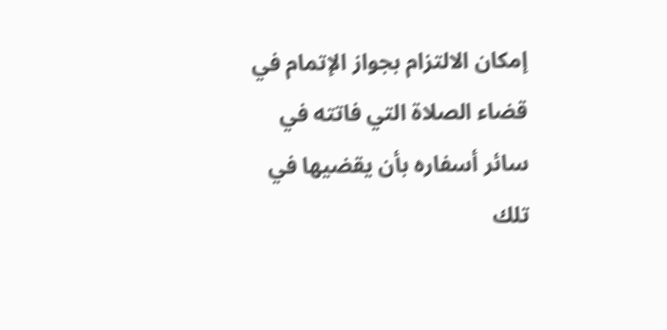إمكان الالتزام بجواز الإتمام في قضاء الصلاة التي فاتته في سائر أسفاره بأن يقضيها في تلك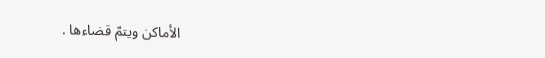الأماكن ويتمّ قضاءها .